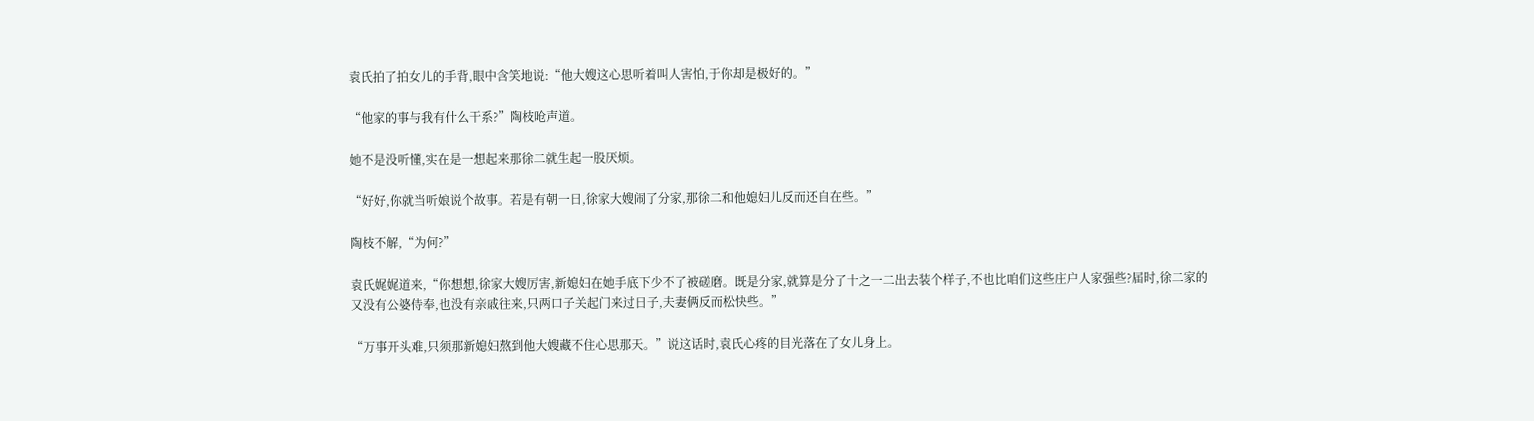袁氏拍了拍女儿的手背,眼中含笑地说:“他大嫂这心思听着叫人害怕,于你却是极好的。”

“他家的事与我有什么干系?”陶枝呛声道。

她不是没听懂,实在是一想起来那徐二就生起一股厌烦。

“好好,你就当听娘说个故事。若是有朝一日,徐家大嫂闹了分家,那徐二和他媳妇儿反而还自在些。”

陶枝不解,“为何?”

袁氏娓娓道来,“你想想,徐家大嫂厉害,新媳妇在她手底下少不了被磋磨。既是分家,就算是分了十之一二出去装个样子,不也比咱们这些庄户人家强些?届时,徐二家的又没有公婆侍奉,也没有亲戚往来,只两口子关起门来过日子,夫妻俩反而松快些。”

“万事开头难,只须那新媳妇熬到他大嫂藏不住心思那天。”说这话时,袁氏心疼的目光落在了女儿身上。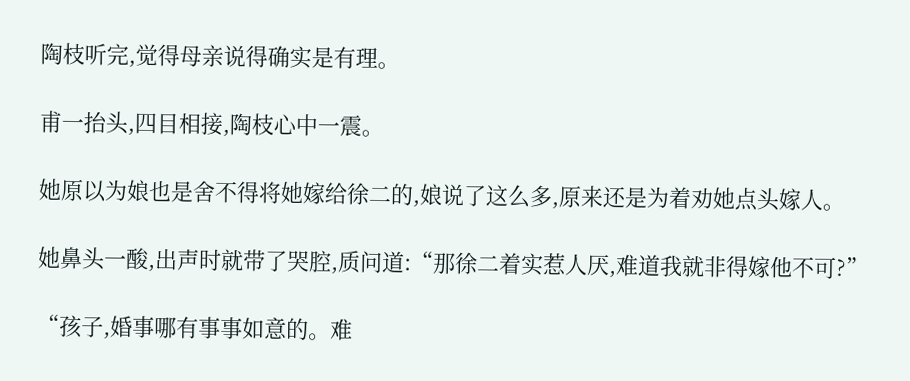陶枝听完,觉得母亲说得确实是有理。

甫一抬头,四目相接,陶枝心中一震。

她原以为娘也是舍不得将她嫁给徐二的,娘说了这么多,原来还是为着劝她点头嫁人。

她鼻头一酸,出声时就带了哭腔,质问道:“那徐二着实惹人厌,难道我就非得嫁他不可?”

“孩子,婚事哪有事事如意的。难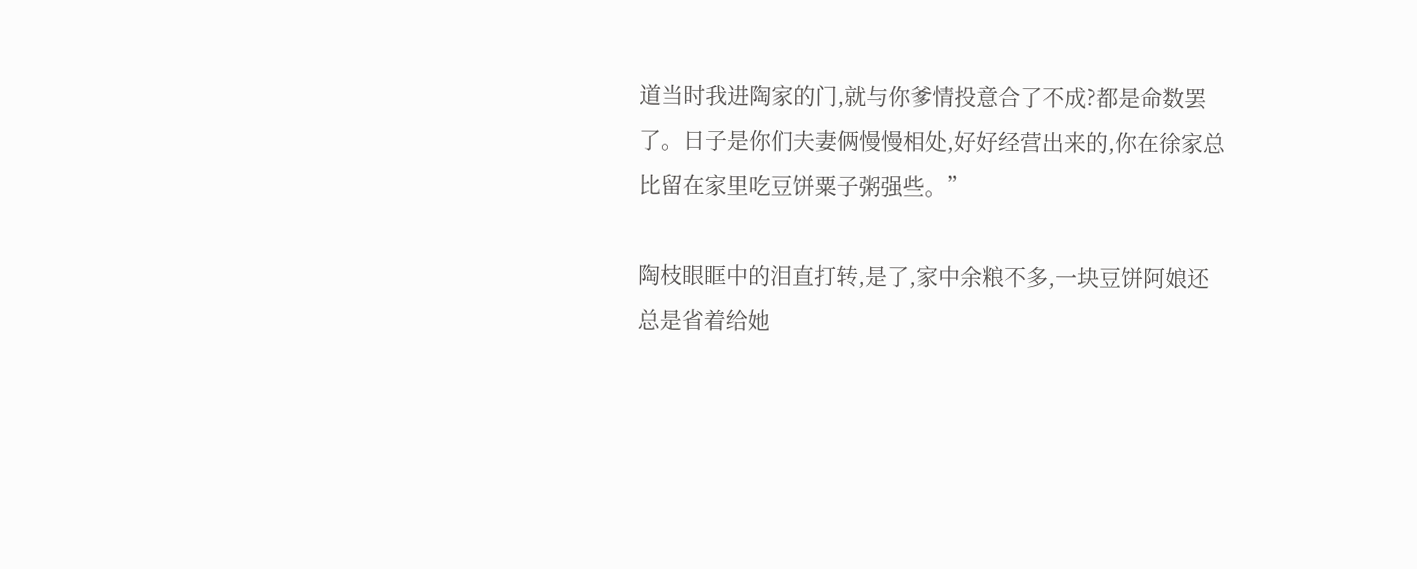道当时我进陶家的门,就与你爹情投意合了不成?都是命数罢了。日子是你们夫妻俩慢慢相处,好好经营出来的,你在徐家总比留在家里吃豆饼粟子粥强些。”

陶枝眼眶中的泪直打转,是了,家中余粮不多,一块豆饼阿娘还总是省着给她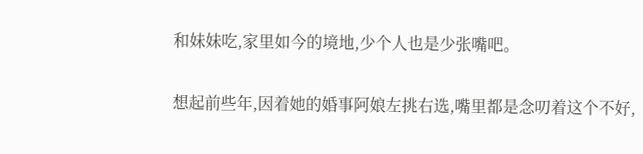和妹妹吃,家里如今的境地,少个人也是少张嘴吧。

想起前些年,因着她的婚事阿娘左挑右选,嘴里都是念叨着这个不好,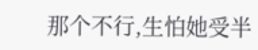那个不行,生怕她受半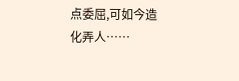点委屈,可如今造化弄人……